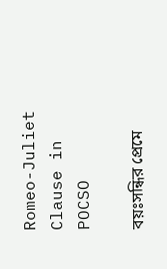Romeo-Juliet Clause in POCSO

বয়ঃসন্ধির প্রেমে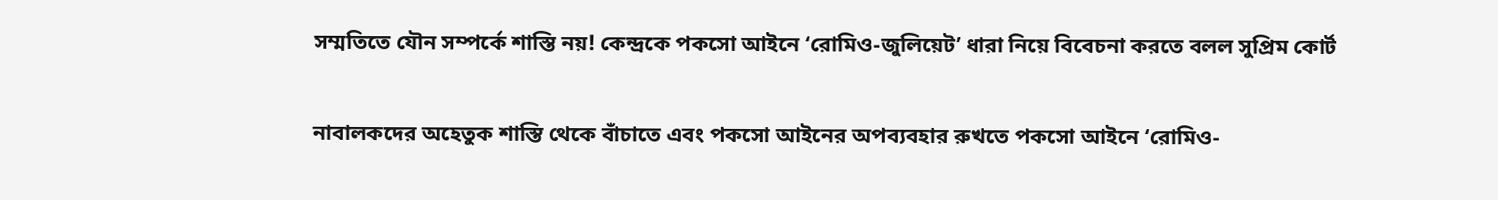সম্মতিতে যৌন সম্পর্কে শাস্তি নয়! কেন্দ্রকে পকসো আইনে ‘রোমিও-জুলিয়েট’ ধারা নিয়ে বিবেচনা করতে বলল সুপ্রিম কোর্ট

নাবালকদের অহেতুক শাস্তি থেকে বাঁচাতে এবং পকসো আইনের অপব্যবহার রুখতে পকসো আইনে ‘রোমিও-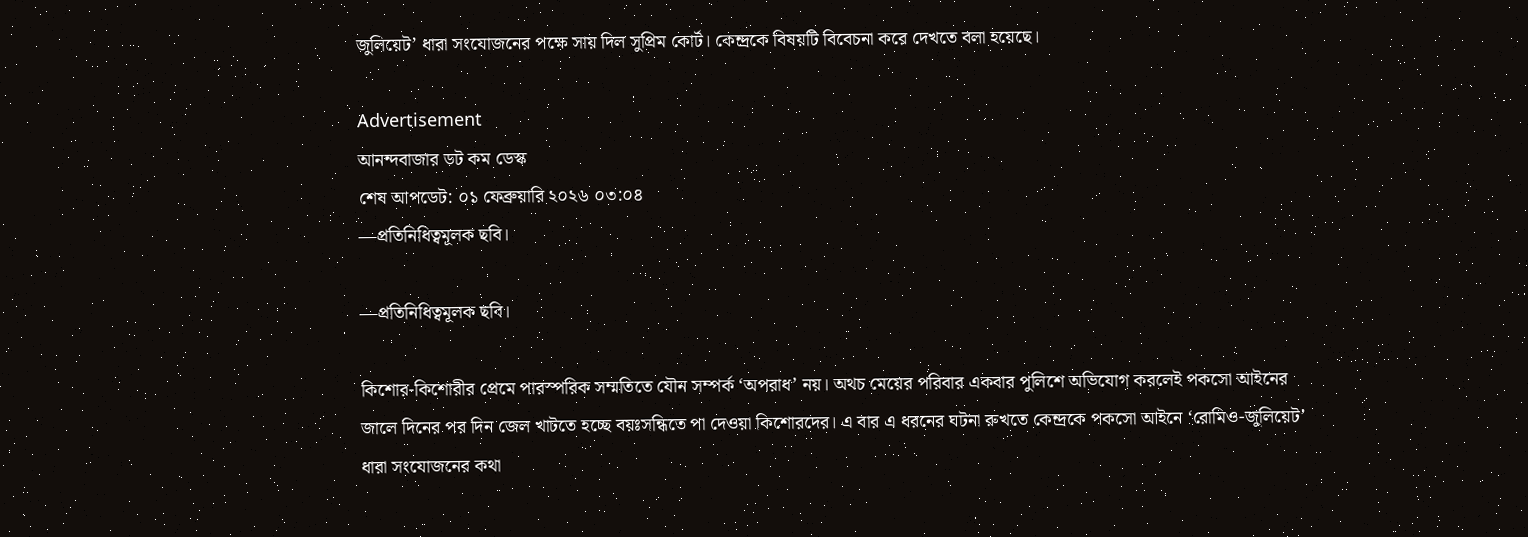জুলিয়েট’ ধারা সংযোজনের পক্ষে সায় দিল সুপ্রিম কোর্ট। কেন্দ্রকে বিষয়টি বিবেচনা করে দেখতে বলা হয়েছে।

Advertisement
আনন্দবাজার ডট কম ডেস্ক
শেষ আপডেট: ০১ ফেব্রুয়ারি ২০২৬ ০৩:০৪
—প্রতিনিধিত্বমূলক ছবি।

—প্রতিনিধিত্বমূলক ছবি।

কিশোর-কিশোরীর প্রেমে পারস্পরিক সম্মতিতে যৌন সম্পর্ক ‘অপরাধ’ নয়। অথচ মেয়ের পরিবার একবার পুলিশে অভিযোগ করলেই পকসো আইনের জালে দিনের পর দিন জেল খাটতে হচ্ছে বয়ঃসন্ধিতে পা দেওয়া কিশোরদের। এ বার এ ধরনের ঘটনা রুখতে কেন্দ্রকে পকসো আইনে ‘রোমিও-জুলিয়েট’ ধারা সংযোজনের কথা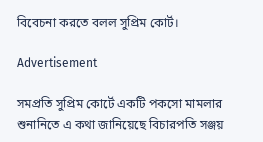বিবেচনা করতে বলল সুপ্রিম কোর্ট।

Advertisement

সমপ্রতি সুপ্রিম কোর্টে একটি পকসো মামলার শুনানিতে এ কথা জানিয়েছে বিচারপতি সঞ্জয়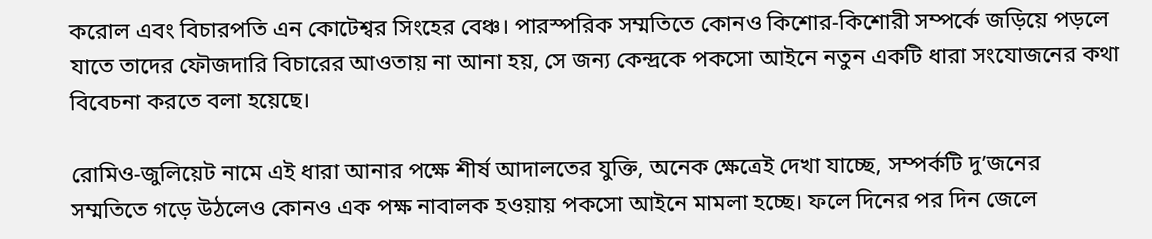করোল এবং বিচারপতি এন কোটেশ্বর সিংহের বেঞ্চ। পারস্পরিক সম্মতিতে কোনও কিশোর-কিশোরী সম্পর্কে জড়িয়ে পড়লে যাতে তাদের ফৌজদারি বিচারের আওতায় না আনা হয়, সে জন্য কেন্দ্রকে পকসো আইনে নতুন একটি ধারা সংযোজনের কথা বিবেচনা করতে বলা হয়েছে।

রোমিও-জুলিয়েট নামে এই ধারা আনার পক্ষে শীর্ষ আদালতের যুক্তি, অনেক ক্ষেত্রেই দেখা যাচ্ছে, সম্পর্কটি দু’জনের সম্মতিতে গড়ে উঠলেও কোনও এক পক্ষ নাবালক হওয়ায় পকসো আইনে মামলা হচ্ছে। ফলে দিনের পর দিন জেলে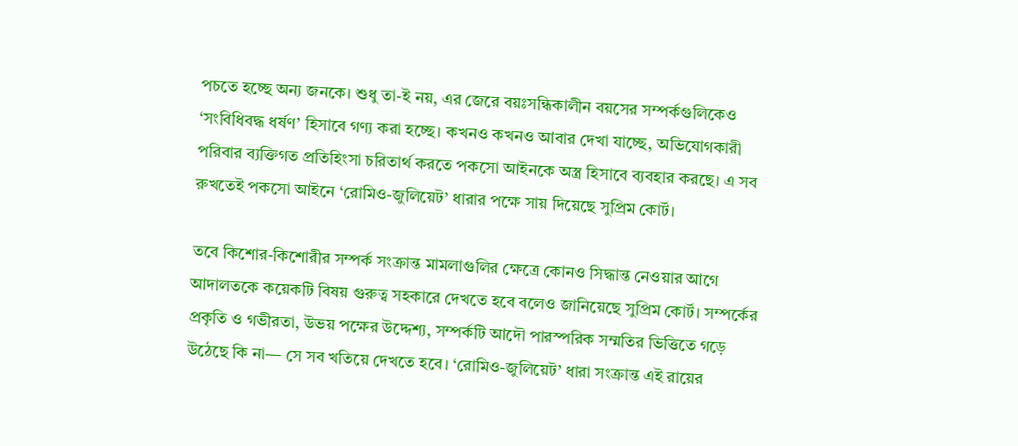পচতে হচ্ছে অন্য জনকে। শুধু তা-ই নয়, এর জেরে বয়ঃসন্ধিকালীন বয়সের সম্পর্কগুলিকেও ‘সংবিধিবদ্ধ ধর্ষণ’ হিসাবে গণ্য করা হচ্ছে। কখনও কখনও আবার দেখা যাচ্ছে, অভিযোগকারী পরিবার ব্যক্তিগত প্রতিহিংসা চরিতার্থ করতে পকসো আইনকে অস্ত্র হিসাবে ব্যবহার করছে। এ সব রুখতেই পকসো আইনে ‘রোমিও-জুলিয়েট’ ধারার পক্ষে সায় দিয়েছে সুপ্রিম কোর্ট।

তবে কিশোর-কিশোরীর সম্পর্ক সংক্রান্ত মামলাগুলির ক্ষেত্রে কোনও সিদ্ধান্ত নেওয়ার আগে আদালতকে কয়েকটি বিষয় গুরুত্ব সহকারে দেখতে হবে বলেও জানিয়েছে সুপ্রিম কোর্ট। সম্পর্কের প্রকৃতি ও গভীরতা, উভয় পক্ষের উদ্দেশ্য, সম্পর্কটি আদৌ পারস্পরিক সম্মতির ভিত্তিতে গড়ে উঠেছে কি না— সে সব খতিয়ে দেখতে হবে। ‘রোমিও-জুলিয়েট’ ধারা সংক্রান্ত এই রায়ের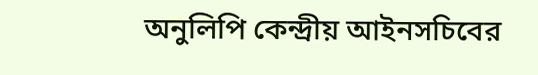অনুলিপি কেন্দ্রীয় আইনসচিবের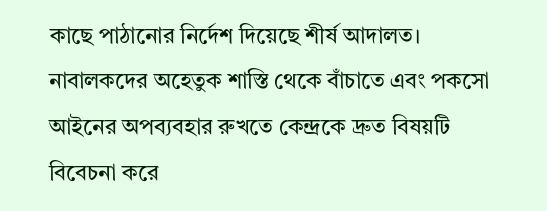কাছে পাঠানোর নির্দেশ দিয়েছে শীর্ষ আদালত। নাবালকদের অহেতুক শাস্তি থেকে বাঁচাতে এবং পকসো আইনের অপব্যবহার রুখতে কেন্দ্রকে দ্রুত বিষয়টি বিবেচনা করে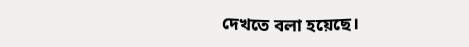দেখতে বলা হয়েছে।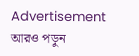Advertisement
আরও পড়ুন